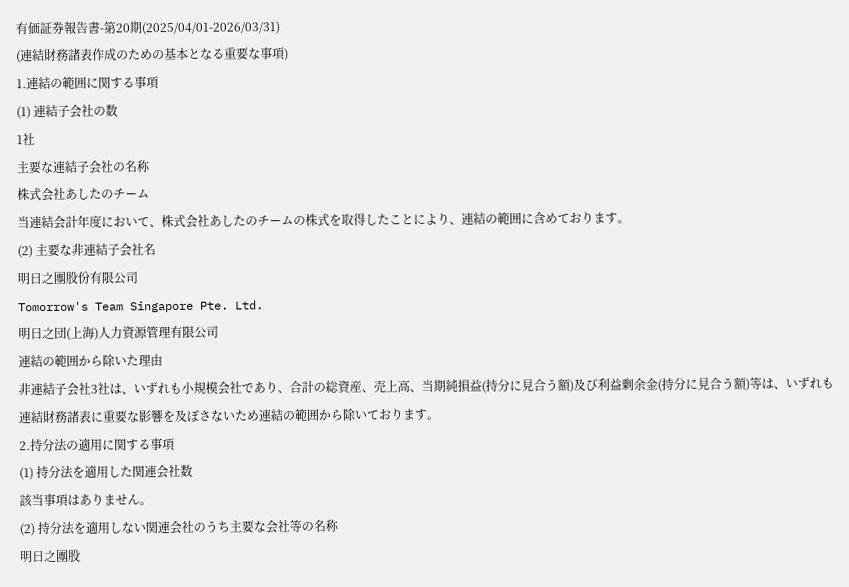有価証券報告書-第20期(2025/04/01-2026/03/31)
(連結財務諸表作成のための基本となる重要な事項)
1.連結の範囲に関する事項
(1) 連結子会社の数
1社
主要な連結子会社の名称
株式会社あしたのチーム
当連結会計年度において、株式会社あしたのチームの株式を取得したことにより、連結の範囲に含めております。
(2) 主要な非連結子会社名
明日之團股份有限公司
Tomorrow's Team Singapore Pte. Ltd.
明日之団(上海)人力資源管理有限公司
連結の範囲から除いた理由
非連結子会社3社は、いずれも小規模会社であり、合計の総資産、売上高、当期純損益(持分に見合う額)及び利益剰余金(持分に見合う額)等は、いずれも連結財務諸表に重要な影響を及ぼさないため連結の範囲から除いております。
2.持分法の適用に関する事項
(1) 持分法を適用した関連会社数
該当事項はありません。
(2) 持分法を適用しない関連会社のうち主要な会社等の名称
明日之團股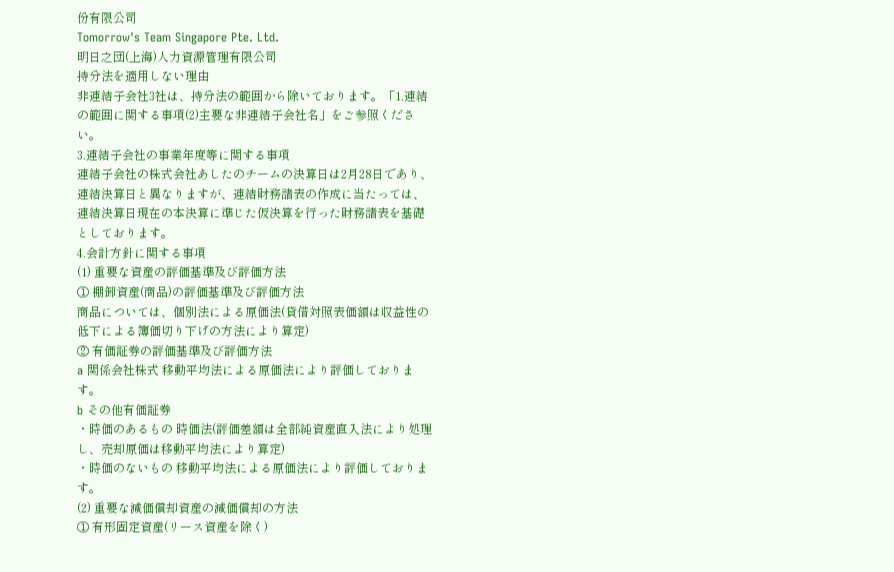份有限公司
Tomorrow's Team Singapore Pte. Ltd.
明日之団(上海)人力資源管理有限公司
持分法を適用しない理由
非連結子会社3社は、持分法の範囲から除いております。「1.連結の範囲に関する事項(2)主要な非連結子会社名」をご参照ください。
3.連結子会社の事業年度等に関する事項
連結子会社の株式会社あしたのチームの決算日は2月28日であり、連結決算日と異なりますが、連結財務諸表の作成に当たっては、連結決算日現在の本決算に準じた仮決算を行った財務諸表を基礎としております。
4.会計方針に関する事項
(1) 重要な資産の評価基準及び評価方法
① 棚卸資産(商品)の評価基準及び評価方法
商品については、個別法による原価法(貸借対照表価額は収益性の低下による簿価切り下げの方法により算定)
② 有価証券の評価基準及び評価方法
a 関係会社株式 移動平均法による原価法により評価しております。
b その他有価証券
・時価のあるもの 時価法(評価差額は全部純資産直入法により処理し、売却原価は移動平均法により算定)
・時価のないもの 移動平均法による原価法により評価しております。
(2) 重要な減価償却資産の減価償却の方法
① 有形固定資産(リース資産を除く)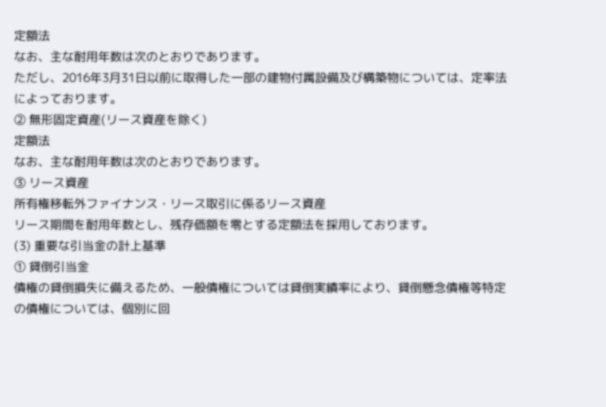定額法
なお、主な耐用年数は次のとおりであります。
ただし、2016年3月31日以前に取得した一部の建物付属設備及び構築物については、定率法によっております。
② 無形固定資産(リース資産を除く)
定額法
なお、主な耐用年数は次のとおりであります。
③ リース資産
所有権移転外ファイナンス・リース取引に係るリース資産
リース期間を耐用年数とし、残存価額を零とする定額法を採用しております。
(3) 重要な引当金の計上基準
① 貸倒引当金
債権の貸倒損失に備えるため、一般債権については貸倒実績率により、貸倒懸念債権等特定の債権については、個別に回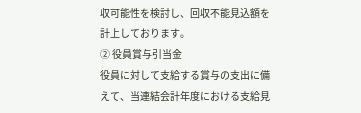収可能性を検討し、回収不能見込額を計上しております。
② 役員賞与引当金
役員に対して支給する賞与の支出に備えて、当連結会計年度における支給見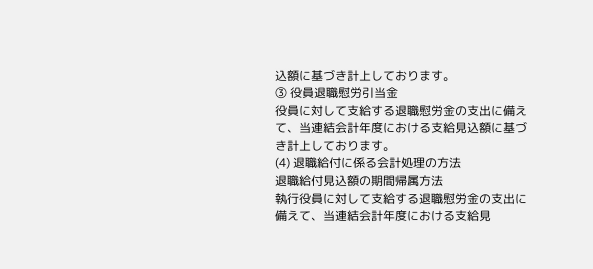込額に基づき計上しております。
③ 役員退職慰労引当金
役員に対して支給する退職慰労金の支出に備えて、当連結会計年度における支給見込額に基づき計上しております。
(4) 退職給付に係る会計処理の方法
退職給付見込額の期間帰属方法
執行役員に対して支給する退職慰労金の支出に備えて、当連結会計年度における支給見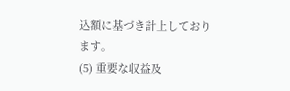込額に基づき計上しております。
(5) 重要な収益及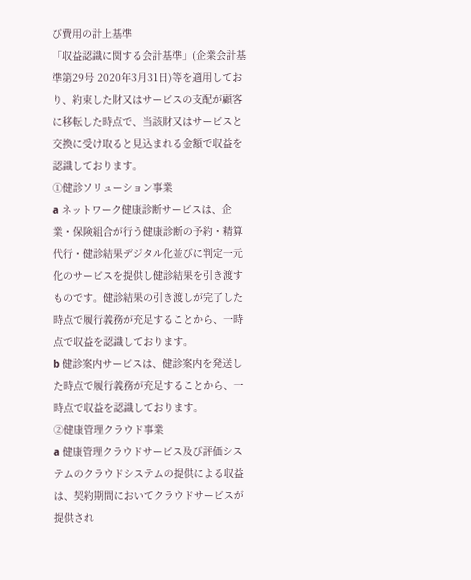び費用の計上基準
「収益認識に関する会計基準」(企業会計基準第29号 2020年3月31日)等を適用しており、約束した財又はサービスの支配が顧客に移転した時点で、当該財又はサービスと交換に受け取ると見込まれる金額で収益を認識しております。
①健診ソリューション事業
a ネットワーク健康診断サービスは、企業・保険組合が行う健康診断の予約・精算代行・健診結果デジタル化並びに判定一元化のサービスを提供し健診結果を引き渡すものです。健診結果の引き渡しが完了した時点で履行義務が充足することから、一時点で収益を認識しております。
b 健診案内サービスは、健診案内を発送した時点で履行義務が充足することから、一時点で収益を認識しております。
②健康管理クラウド事業
a 健康管理クラウドサービス及び評価システムのクラウドシステムの提供による収益は、契約期間においてクラウドサービスが提供され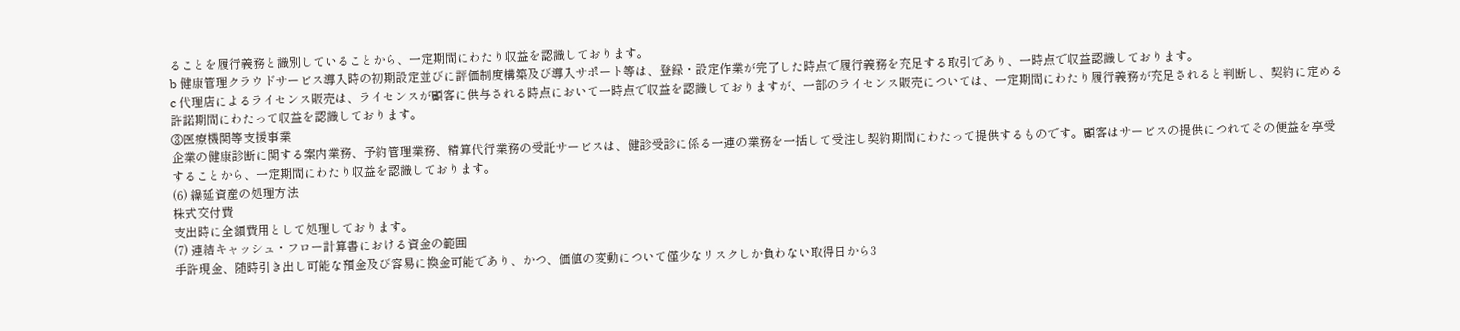ることを履行義務と識別していることから、一定期間にわたり収益を認識しております。
b 健康管理クラウドサービス導入時の初期設定並びに評価制度構築及び導入サポート等は、登録・設定作業が完了した時点で履行義務を充足する取引であり、一時点で収益認識しております。
c 代理店によるライセンス販売は、ライセンスが顧客に供与される時点において一時点で収益を認識しておりますが、一部のライセンス販売については、一定期間にわたり履行義務が充足されると判断し、契約に定める許諾期間にわたって収益を認識しております。
③医療機関等支援事業
企業の健康診断に関する案内業務、予約管理業務、精算代行業務の受託サービスは、健診受診に係る一連の業務を一括して受注し契約期間にわたって提供するものです。顧客はサービスの提供につれてその便益を享受することから、一定期間にわたり収益を認識しております。
(6) 繰延資産の処理方法
株式交付費
支出時に全額費用として処理しております。
(7) 連結キャッシュ・フロー計算書における資金の範囲
手許現金、随時引き出し可能な預金及び容易に換金可能であり、かつ、価値の変動について僅少なリスクしか負わない取得日から3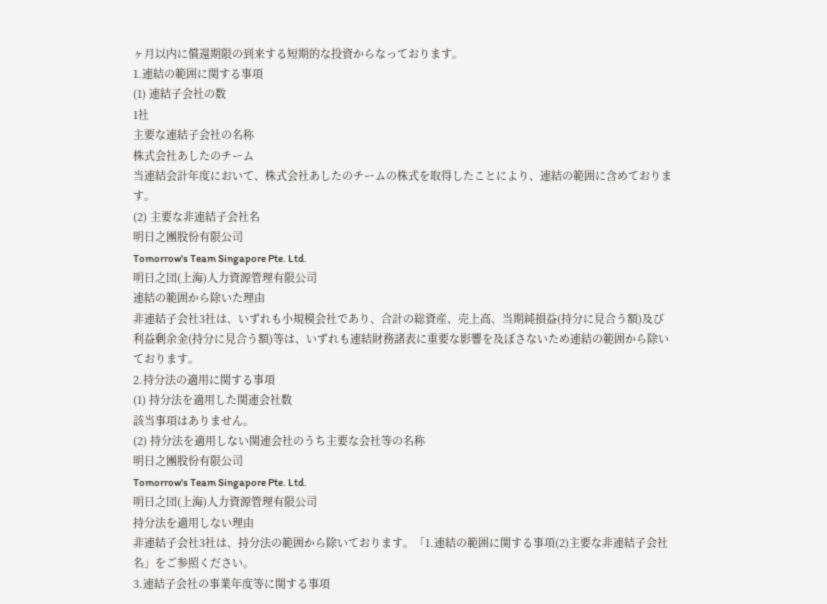ヶ月以内に償還期限の到来する短期的な投資からなっております。
1.連結の範囲に関する事項
(1) 連結子会社の数
1社
主要な連結子会社の名称
株式会社あしたのチーム
当連結会計年度において、株式会社あしたのチームの株式を取得したことにより、連結の範囲に含めております。
(2) 主要な非連結子会社名
明日之團股份有限公司
Tomorrow's Team Singapore Pte. Ltd.
明日之団(上海)人力資源管理有限公司
連結の範囲から除いた理由
非連結子会社3社は、いずれも小規模会社であり、合計の総資産、売上高、当期純損益(持分に見合う額)及び利益剰余金(持分に見合う額)等は、いずれも連結財務諸表に重要な影響を及ぼさないため連結の範囲から除いております。
2.持分法の適用に関する事項
(1) 持分法を適用した関連会社数
該当事項はありません。
(2) 持分法を適用しない関連会社のうち主要な会社等の名称
明日之團股份有限公司
Tomorrow's Team Singapore Pte. Ltd.
明日之団(上海)人力資源管理有限公司
持分法を適用しない理由
非連結子会社3社は、持分法の範囲から除いております。「1.連結の範囲に関する事項(2)主要な非連結子会社名」をご参照ください。
3.連結子会社の事業年度等に関する事項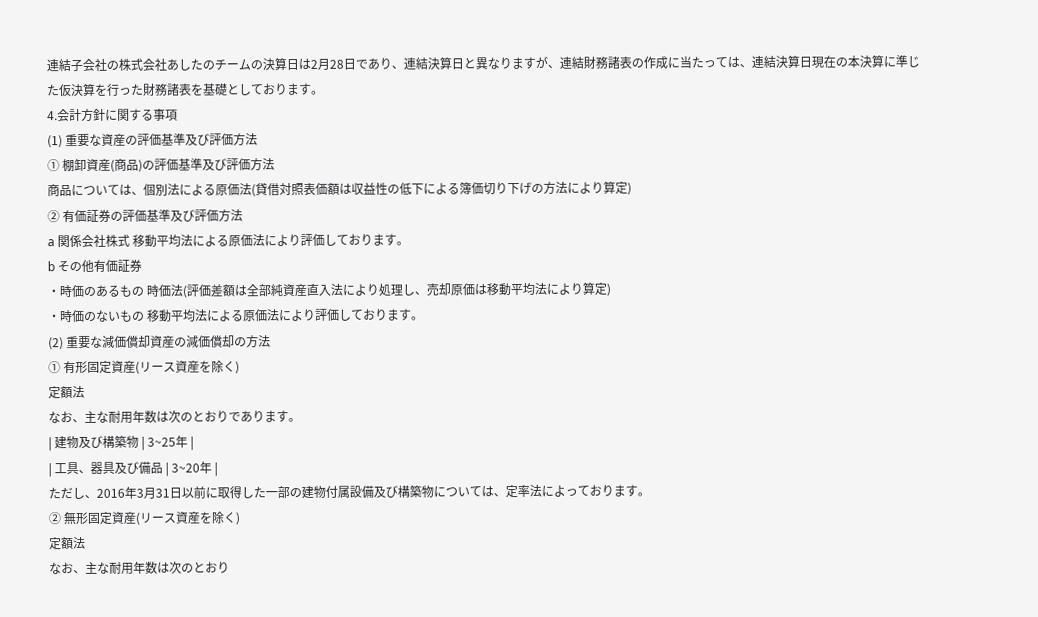連結子会社の株式会社あしたのチームの決算日は2月28日であり、連結決算日と異なりますが、連結財務諸表の作成に当たっては、連結決算日現在の本決算に準じた仮決算を行った財務諸表を基礎としております。
4.会計方針に関する事項
(1) 重要な資産の評価基準及び評価方法
① 棚卸資産(商品)の評価基準及び評価方法
商品については、個別法による原価法(貸借対照表価額は収益性の低下による簿価切り下げの方法により算定)
② 有価証券の評価基準及び評価方法
a 関係会社株式 移動平均法による原価法により評価しております。
b その他有価証券
・時価のあるもの 時価法(評価差額は全部純資産直入法により処理し、売却原価は移動平均法により算定)
・時価のないもの 移動平均法による原価法により評価しております。
(2) 重要な減価償却資産の減価償却の方法
① 有形固定資産(リース資産を除く)
定額法
なお、主な耐用年数は次のとおりであります。
| 建物及び構築物 | 3~25年 |
| 工具、器具及び備品 | 3~20年 |
ただし、2016年3月31日以前に取得した一部の建物付属設備及び構築物については、定率法によっております。
② 無形固定資産(リース資産を除く)
定額法
なお、主な耐用年数は次のとおり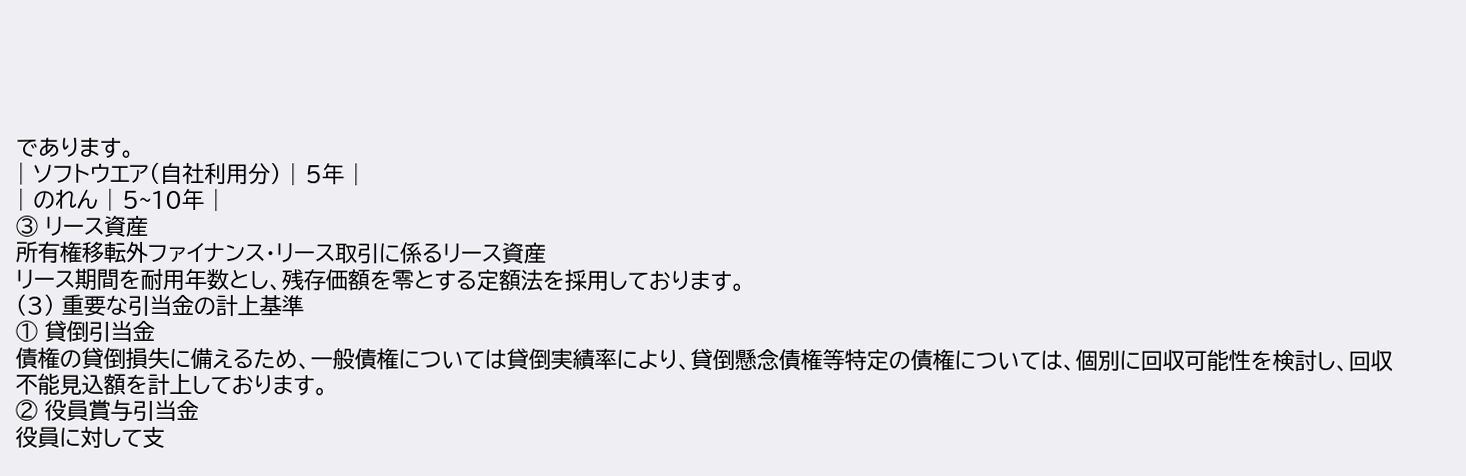であります。
| ソフトウエア(自社利用分) | 5年 |
| のれん | 5~10年 |
③ リース資産
所有権移転外ファイナンス・リース取引に係るリース資産
リース期間を耐用年数とし、残存価額を零とする定額法を採用しております。
(3) 重要な引当金の計上基準
① 貸倒引当金
債権の貸倒損失に備えるため、一般債権については貸倒実績率により、貸倒懸念債権等特定の債権については、個別に回収可能性を検討し、回収不能見込額を計上しております。
② 役員賞与引当金
役員に対して支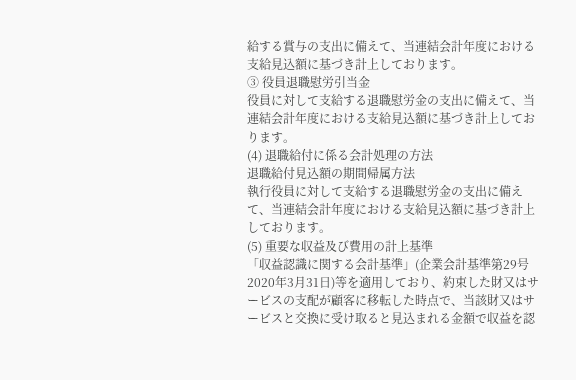給する賞与の支出に備えて、当連結会計年度における支給見込額に基づき計上しております。
③ 役員退職慰労引当金
役員に対して支給する退職慰労金の支出に備えて、当連結会計年度における支給見込額に基づき計上しております。
(4) 退職給付に係る会計処理の方法
退職給付見込額の期間帰属方法
執行役員に対して支給する退職慰労金の支出に備えて、当連結会計年度における支給見込額に基づき計上しております。
(5) 重要な収益及び費用の計上基準
「収益認識に関する会計基準」(企業会計基準第29号 2020年3月31日)等を適用しており、約束した財又はサービスの支配が顧客に移転した時点で、当該財又はサービスと交換に受け取ると見込まれる金額で収益を認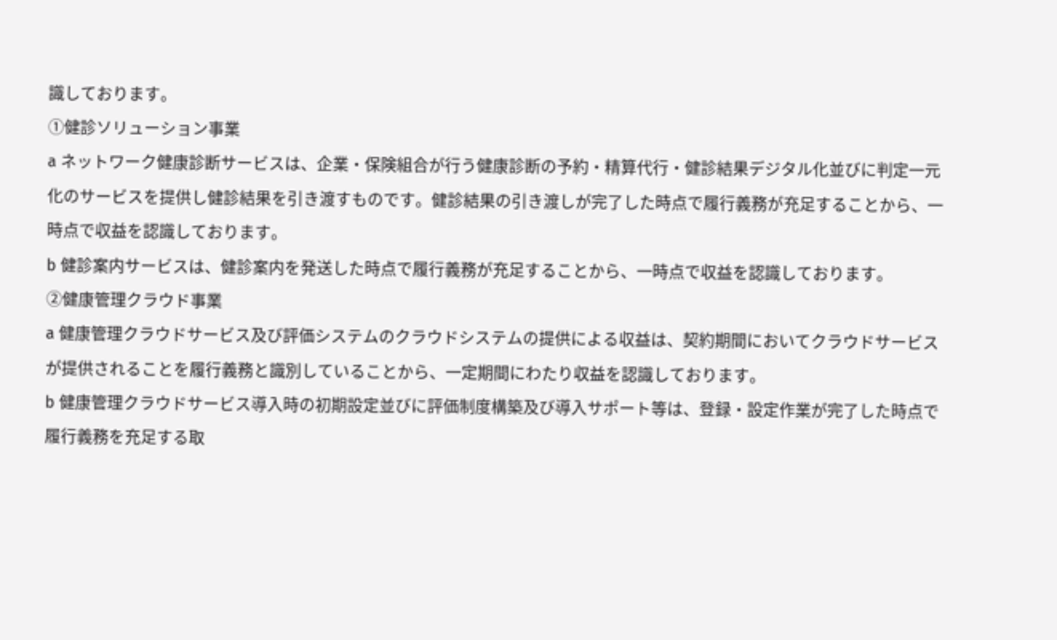識しております。
①健診ソリューション事業
a ネットワーク健康診断サービスは、企業・保険組合が行う健康診断の予約・精算代行・健診結果デジタル化並びに判定一元化のサービスを提供し健診結果を引き渡すものです。健診結果の引き渡しが完了した時点で履行義務が充足することから、一時点で収益を認識しております。
b 健診案内サービスは、健診案内を発送した時点で履行義務が充足することから、一時点で収益を認識しております。
②健康管理クラウド事業
a 健康管理クラウドサービス及び評価システムのクラウドシステムの提供による収益は、契約期間においてクラウドサービスが提供されることを履行義務と識別していることから、一定期間にわたり収益を認識しております。
b 健康管理クラウドサービス導入時の初期設定並びに評価制度構築及び導入サポート等は、登録・設定作業が完了した時点で履行義務を充足する取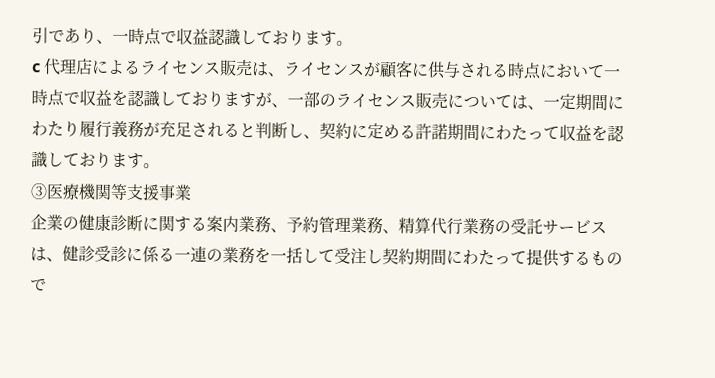引であり、一時点で収益認識しております。
c 代理店によるライセンス販売は、ライセンスが顧客に供与される時点において一時点で収益を認識しておりますが、一部のライセンス販売については、一定期間にわたり履行義務が充足されると判断し、契約に定める許諾期間にわたって収益を認識しております。
③医療機関等支援事業
企業の健康診断に関する案内業務、予約管理業務、精算代行業務の受託サービスは、健診受診に係る一連の業務を一括して受注し契約期間にわたって提供するもので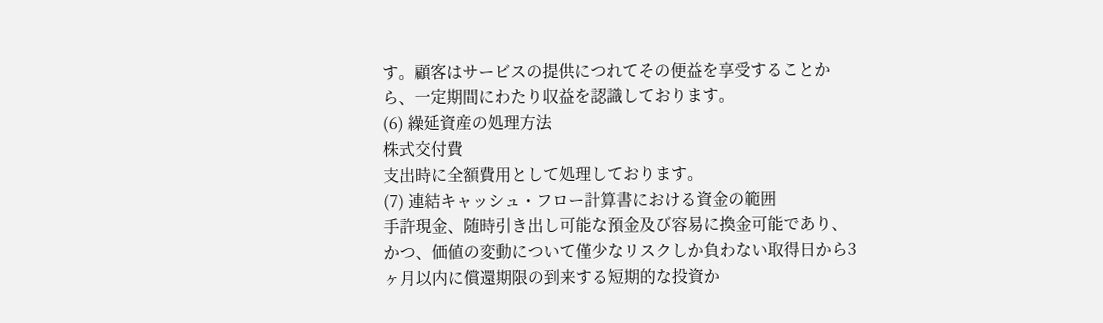す。顧客はサービスの提供につれてその便益を享受することから、一定期間にわたり収益を認識しております。
(6) 繰延資産の処理方法
株式交付費
支出時に全額費用として処理しております。
(7) 連結キャッシュ・フロー計算書における資金の範囲
手許現金、随時引き出し可能な預金及び容易に換金可能であり、かつ、価値の変動について僅少なリスクしか負わない取得日から3ヶ月以内に償還期限の到来する短期的な投資か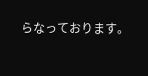らなっております。